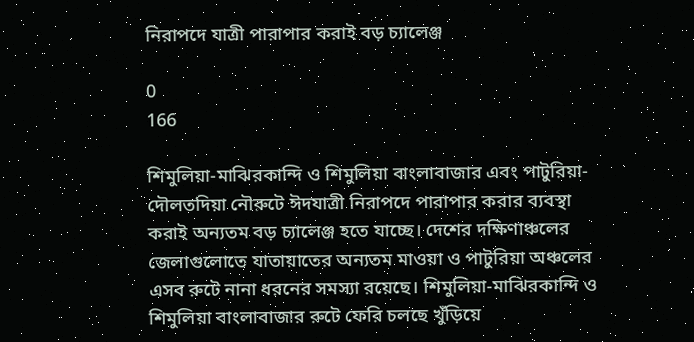নিরাপদে যাত্রী পারাপার করাই বড় চ্যালেঞ্জ

0
166

শিমুলিয়া-মাঝিরকান্দি ও শিমুলিয়া বাংলাবাজার এবং পাটুরিয়া-দৌলতদিয়া নৌরুটে ঈদযাত্রী নিরাপদে পারাপার করার ব্যবস্থা করাই অন্যতম বড় চ্যালেঞ্জ হতে যাচ্ছে। দেশের দক্ষিণাঞ্চলের জেলাগুলোতে যাতায়াতের অন্যতম মাওয়া ও পাটুরিয়া অঞ্চলের এসব রুটে নানা ধরনের সমস্যা রয়েছে। শিমুলিয়া-মাঝিরকান্দি ও শিমুলিয়া বাংলাবাজার রুটে ফেরি চলছে খুঁড়িয়ে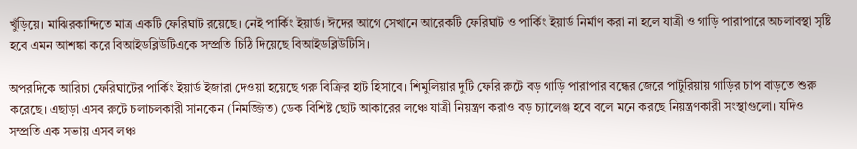খুঁড়িয়ে। মাঝিরকান্দিতে মাত্র একটি ফেরিঘাট রয়েছে। নেই পার্কিং ইয়ার্ড। ঈদের আগে সেখানে আরেকটি ফেরিঘাট ও পার্কিং ইয়ার্ড নির্মাণ করা না হলে যাত্রী ও গাড়ি পারাপারে অচলাবস্থা সৃষ্টি হবে এমন আশঙ্কা করে বিআইডব্লিউটিএকে সম্প্রতি চিঠি দিয়েছে বিআইডব্লিউটিসি।

অপরদিকে আরিচা ফেরিঘাটের পার্কিং ইয়ার্ড ইজারা দেওয়া হয়েছে গরু বিক্রির হাট হিসাবে। শিমুলিয়ার দুটি ফেরি রুটে বড় গাড়ি পারাপার বন্ধের জেরে পাটুরিয়ায় গাড়ির চাপ বাড়তে শুরু করেছে। এছাড়া এসব রুটে চলাচলকারী সানকেন (নিমজ্জিত) ডেক বিশিষ্ট ছোট আকারের লঞ্চে যাত্রী নিয়ন্ত্রণ করাও বড় চ্যালেঞ্জ হবে বলে মনে করছে নিয়ন্ত্রণকারী সংস্থাগুলো। যদিও সম্প্রতি এক সভায় এসব লঞ্চ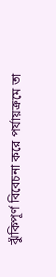ঝুঁকিপূর্ণ বিবেচনা করে পর্যায়ক্রমে তা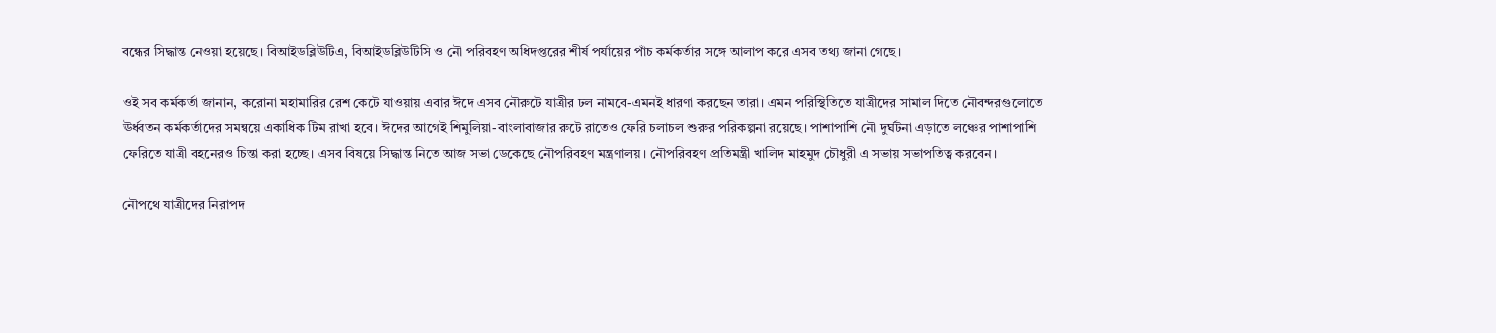বন্ধের সিদ্ধান্ত নেওয়া হয়েছে। বিআইডব্লিউটিএ, বিআইডব্লিউটিসি ও নৌ পরিবহণ অধিদপ্তরের শীর্ষ পর্যায়ের পাঁচ কর্মকর্তার সঙ্গে আলাপ করে এসব তথ্য জানা গেছে।

ওই সব কর্মকর্তা জানান, করোনা মহামারির রেশ কেটে যাওয়ায় এবার ঈদে এসব নৌরুটে যাত্রীর ঢল নামবে-এমনই ধারণা করছেন তারা। এমন পরিস্থিতিতে যাত্রীদের সামাল দিতে নৌবন্দরগুলোতে ঊর্ধ্বতন কর্মকর্তাদের সমন্বয়ে একাধিক টিম রাখা হবে। ঈদের আগেই শিমুলিয়া-বাংলাবাজার রুটে রাতেও ফেরি চলাচল শুরুর পরিকল্পনা রয়েছে। পাশাপাশি নৌ দুর্ঘটনা এড়াতে লঞ্চের পাশাপাশি ফেরিতে যাত্রী বহনেরও চিন্তা করা হচ্ছে। এসব বিষয়ে সিদ্ধান্ত নিতে আজ সভা ডেকেছে নৌপরিবহণ মন্ত্রণালয়। নৌপরিবহণ প্রতিমন্ত্রী খালিদ মাহমুদ চৌধুরী এ সভায় সভাপতিত্ব করবেন।

নৌপথে যাত্রীদের নিরাপদ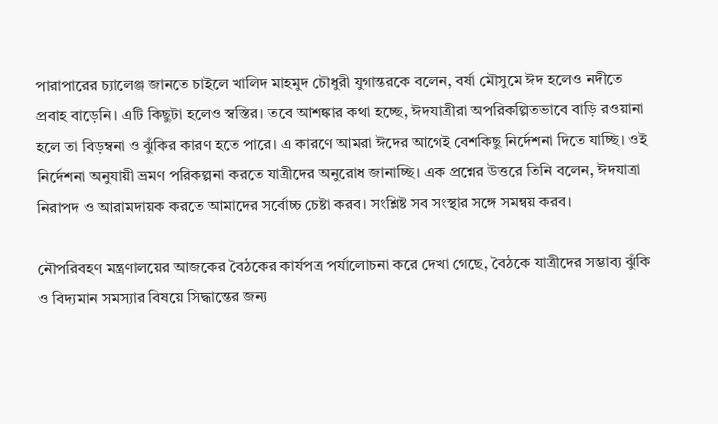পারাপারের চ্যালেঞ্জ জানতে চাইলে খালিদ মাহমুদ চৌধুরী যুগান্তরকে বলেন, বর্ষা মৌসুমে ঈদ হলেও নদীতে প্রবাহ বাড়েনি। এটি কিছুটা হলেও স্বস্তির। তবে আশঙ্কার কথা হচ্ছে, ঈদযাত্রীরা অপরিকল্পিতভাবে বাড়ি রওয়ানা হলে তা বিড়ম্বনা ও ঝুঁকির কারণ হতে পারে। এ কারণে আমরা ঈদের আগেই বেশকিছু নির্দেশনা দিতে যাচ্ছি। ওই নির্দেশনা অনুযায়ী ভ্রমণ পরিকল্পনা করতে যাত্রীদের অনুরোধ জানাচ্ছি। এক প্রশ্নের উত্তরে তিনি বলেন, ঈদযাত্রা নিরাপদ ও আরামদায়ক করতে আমাদের সর্বোচ্চ চেষ্টা করব। সংশ্লিষ্ট সব সংস্থার সঙ্গে সমন্বয় করব।

নৌপরিবহণ মন্ত্রণালয়ের আজকের বৈঠকের কার্যপত্র পর্যালোচনা করে দেখা গেছে, বৈঠকে যাত্রীদের সম্ভাব্য ঝুঁকি ও বিদ্যমান সমস্যার বিষয়ে সিদ্ধান্তের জন্য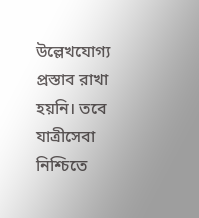উল্লেখযোগ্য প্রস্তাব রাখা হয়নি। তবে যাত্রীসেবা নিশ্চিতে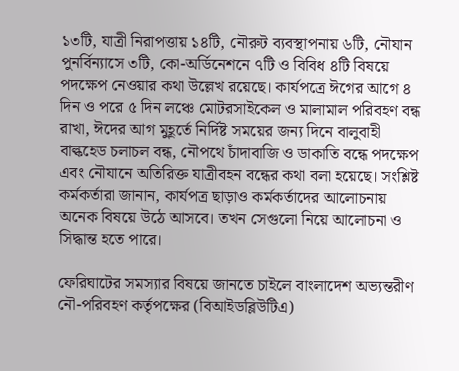১৩টি, যাত্রী নিরাপত্তায় ১৪টি, নৌরুট ব্যবস্থাপনায় ৬টি, নৌযান পুনর্বিন্যাসে ৩টি, কো-অর্ডিনেশনে ৭টি ও বিবিধ ৪টি বিষয়ে পদক্ষেপ নেওয়ার কথা উল্লেখ রয়েছে। কার্যপত্রে ঈগের আগে ৪ দিন ও পরে ৫ দিন লঞ্চে মোটরসাইকেল ও মালামাল পরিবহণ বন্ধ রাখা, ঈদের আগ মুহূর্তে নির্দিষ্ট সময়ের জন্য দিনে বালুবাহী বাল্কহেড চলাচল বন্ধ, নৌপথে চাঁদাবাজি ও ডাকাতি বন্ধে পদক্ষেপ এবং নৌযানে অতিরিক্ত যাত্রীবহন বন্ধের কথা বলা হয়েছে। সংশ্লিষ্ট কর্মকর্তারা জানান, কার্যপত্র ছাড়াও কর্মকর্তাদের আলোচনায় অনেক বিষয়ে উঠে আসবে। তখন সেগুলো নিয়ে আলোচনা ও সিদ্ধান্ত হতে পারে।

ফেরিঘাটের সমস্যার বিষয়ে জানতে চাইলে বাংলাদেশ অভ্যন্তরীণ নৌ-পরিবহণ কর্তৃপক্ষের (বিআইডব্লিউটিএ)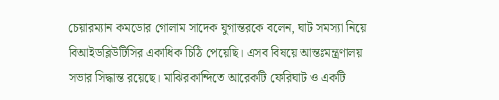চেয়ারম্যান কমডোর গোলাম সাদেক যুগান্তরকে বলেন, ঘাট সমস্যা নিয়ে বিআইডব্লিউটিসির একাধিক চিঠি পেয়েছি। এসব বিষয়ে আন্তঃমন্ত্রণালয় সভার সিদ্ধান্ত রয়েছে। মাঝিরকান্দিতে আরেকটি ফেরিঘাট ও একটি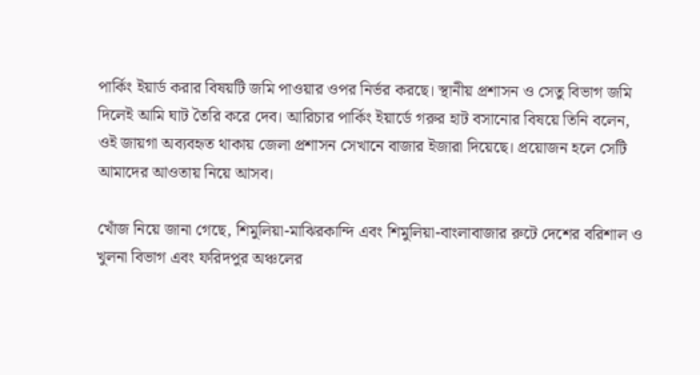পার্কিং ইয়ার্ড করার বিষয়টি জমি পাওয়ার ওপর নির্ভর করছে। স্থানীয় প্রশাসন ও সেতু বিভাগ জমি দিলেই আমি ঘাট তৈরি করে দেব। আরিচার পার্কিং ইয়ার্ডে গরুর হাট বসানোর বিষয়ে তিনি বলেন, ওই জায়গা অব্যবহৃত থাকায় জেলা প্রশাসন সেখানে বাজার ইজারা দিয়েছে। প্রয়োজন হলে সেটি আমাদের আওতায় নিয়ে আসব।

খোঁজ নিয়ে জানা গেছে, শিমুলিয়া-মাঝিরকান্দি এবং শিমুলিয়া-বাংলাবাজার রুটে দেশের বরিশাল ও খুলনা বিভাগ এবং ফরিদপুর অঞ্চলের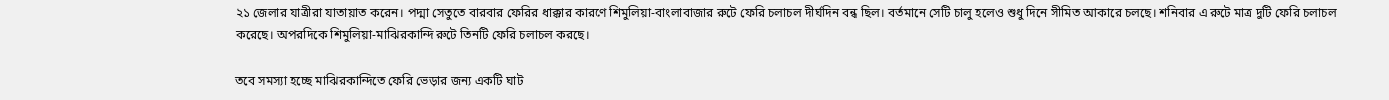২১ জেলার যাত্রীরা যাতায়াত করেন। পদ্মা সেতুতে বারবার ফেরির ধাক্কার কারণে শিমুলিয়া-বাংলাবাজার রুটে ফেরি চলাচল দীর্ঘদিন বন্ধ ছিল। বর্তমানে সেটি চালু হলেও শুধু দিনে সীমিত আকারে চলছে। শনিবার এ রুটে মাত্র দুটি ফেরি চলাচল করেছে। অপরদিকে শিমুলিয়া-মাঝিরকান্দি রুটে তিনটি ফেরি চলাচল করছে।

তবে সমস্যা হচ্ছে মাঝিরকান্দিতে ফেরি ভেড়ার জন্য একটি ঘাট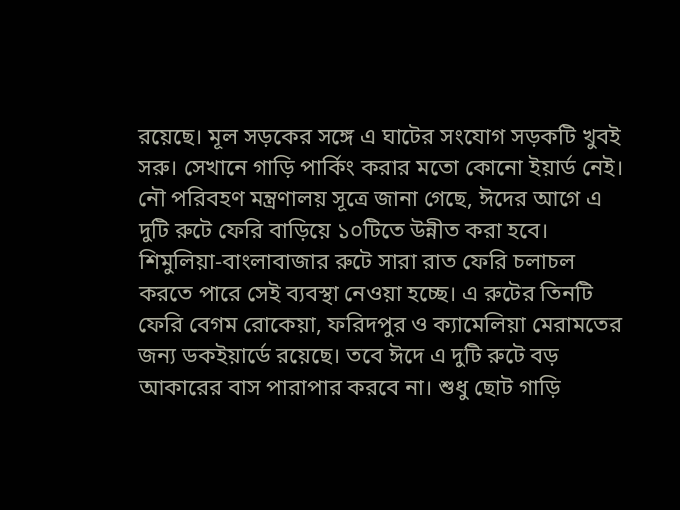রয়েছে। মূল সড়কের সঙ্গে এ ঘাটের সংযোগ সড়কটি খুবই সরু। সেখানে গাড়ি পার্কিং করার মতো কোনো ইয়ার্ড নেই। নৌ পরিবহণ মন্ত্রণালয় সূত্রে জানা গেছে, ঈদের আগে এ দুটি রুটে ফেরি বাড়িয়ে ১০টিতে উন্নীত করা হবে। শিমুলিয়া-বাংলাবাজার রুটে সারা রাত ফেরি চলাচল করতে পারে সেই ব্যবস্থা নেওয়া হচ্ছে। এ রুটের তিনটি ফেরি বেগম রোকেয়া, ফরিদপুর ও ক্যামেলিয়া মেরামতের জন্য ডকইয়ার্ডে রয়েছে। তবে ঈদে এ দুটি রুটে বড় আকারের বাস পারাপার করবে না। শুধু ছোট গাড়ি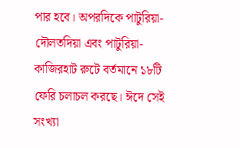পার হবে। অপরদিকে পাটুরিয়া-দৌলতদিয়া এবং পাটুরিয়া-কাজিরহাট রুটে বর্তমানে ১৮টি ফেরি চলাচল করছে। ঈদে সেই সংখ্যা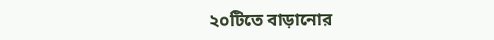২০টিতে বাড়ানোর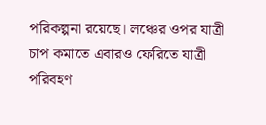পরিকল্পনা রয়েছে। লঞ্চের ওপর যাত্রী চাপ কমাতে এবারও ফেরিতে যাত্রী পরিবহণ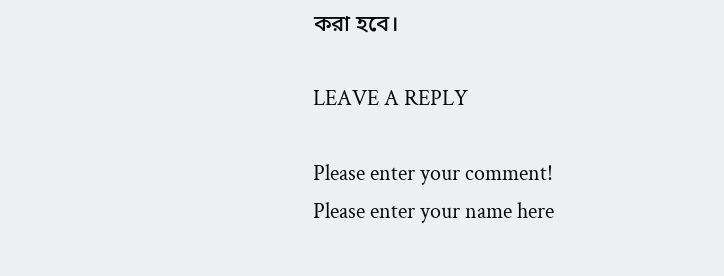করা হবে।

LEAVE A REPLY

Please enter your comment!
Please enter your name here